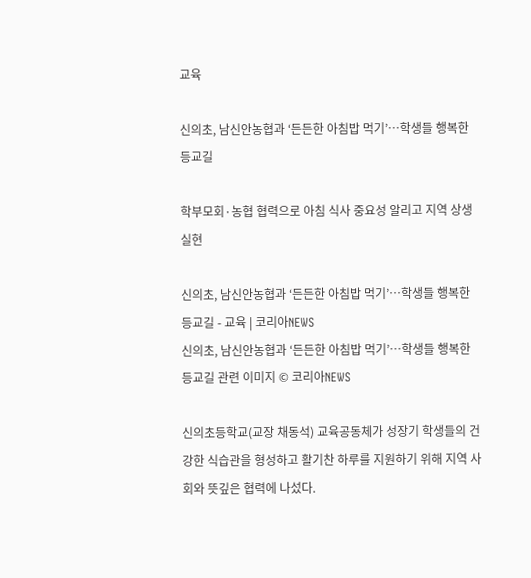교육

신의초, 남신안농협과 ‘든든한 아침밥 먹기’…학생들 행복한 등교길

학부모회·농협 협력으로 아침 식사 중요성 알리고 지역 상생 실현

신의초, 남신안농협과 ‘든든한 아침밥 먹기’…학생들 행복한 등교길 - 교육 | 코리아NEWS
신의초, 남신안농협과 ‘든든한 아침밥 먹기’…학생들 행복한 등교길 관련 이미지 © 코리아NEWS

신의초등학교(교장 채동석) 교육공동체가 성장기 학생들의 건강한 식습관을 형성하고 활기찬 하루를 지원하기 위해 지역 사회와 뜻깊은 협력에 나섰다.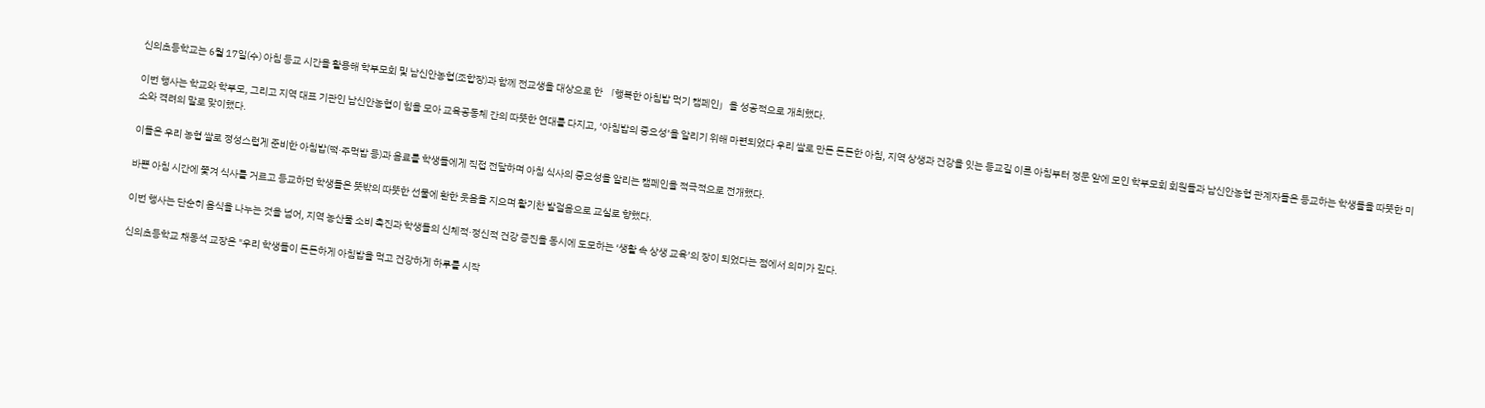신의초등학교는 6월 17일(수) 아침 등교 시간을 활용해 학부모회 및 남신안농협(조합장)과 함께 전교생을 대상으로 한 「행복한 아침밥 먹기 캠페인」을 성공적으로 개최했다.

이번 행사는 학교와 학부모, 그리고 지역 대표 기관인 남신안농협이 힘을 모아 교육공동체 간의 따뜻한 연대를 다지고, ‘아침밥의 중요성’을 알리기 위해 마련되었다 우리 쌀로 만든 든든한 아침, 지역 상생과 건강을 잇는 등교길 이른 아침부터 정문 앞에 모인 학부모회 회원들과 남신안농협 관계자들은 등교하는 학생들을 따뜻한 미소와 격려의 말로 맞이했다.

이들은 우리 농협 쌀로 정성스럽게 준비한 아침밥(떡·주먹밥 등)과 음료를 학생들에게 직접 전달하며 아침 식사의 중요성을 알리는 캠페인을 적극적으로 전개했다.

바쁜 아침 시간에 쫓겨 식사를 거르고 등교하던 학생들은 뜻밖의 따뜻한 선물에 환한 웃음을 지으며 활기찬 발걸음으로 교실로 향했다.

이번 행사는 단순히 음식을 나누는 것을 넘어, 지역 농산물 소비 촉진과 학생들의 신체적·정신적 건강 증진을 동시에 도모하는 ‘생활 속 상생 교육’의 장이 되었다는 점에서 의미가 깊다.

신의초등학교 채동석 교장은 "우리 학생들이 든든하게 아침밥을 먹고 건강하게 하루를 시작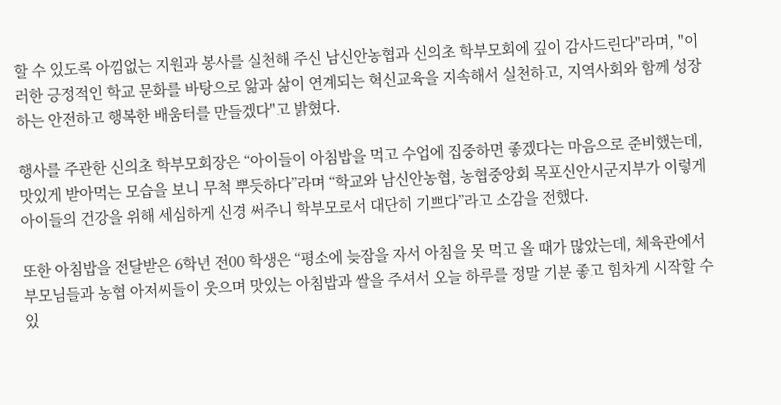할 수 있도록 아낌없는 지원과 봉사를 실천해 주신 남신안농협과 신의초 학부모회에 깊이 감사드린다"라며, "이러한 긍정적인 학교 문화를 바탕으로 앎과 삶이 연계되는 혁신교육을 지속해서 실천하고, 지역사회와 함께 성장하는 안전하고 행복한 배움터를 만들겠다"고 밝혔다.

행사를 주관한 신의초 학부모회장은 “아이들이 아침밥을 먹고 수업에 집중하면 좋겠다는 마음으로 준비했는데, 맛있게 받아먹는 모습을 보니 무척 뿌듯하다”라며 “학교와 남신안농협, 농협중앙회 목포신안시군지부가 이렇게 아이들의 건강을 위해 세심하게 신경 써주니 학부모로서 대단히 기쁘다”라고 소감을 전했다.

또한 아침밥을 전달받은 6학년 전00 학생은 “평소에 늦잠을 자서 아침을 못 먹고 올 때가 많았는데, 체육관에서 부모님들과 농협 아저씨들이 웃으며 맛있는 아침밥과 쌀을 주셔서 오늘 하루를 정말 기분 좋고 힘차게 시작할 수 있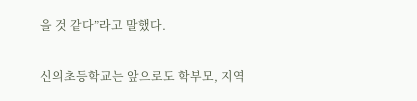을 것 같다”라고 말했다.

신의초등학교는 앞으로도 학부모, 지역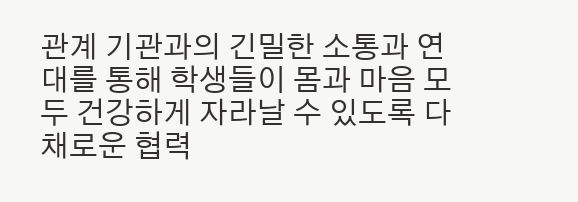관계 기관과의 긴밀한 소통과 연대를 통해 학생들이 몸과 마음 모두 건강하게 자라날 수 있도록 다채로운 협력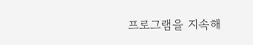프로그램을 지속해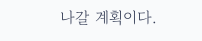나갈 계획이다.